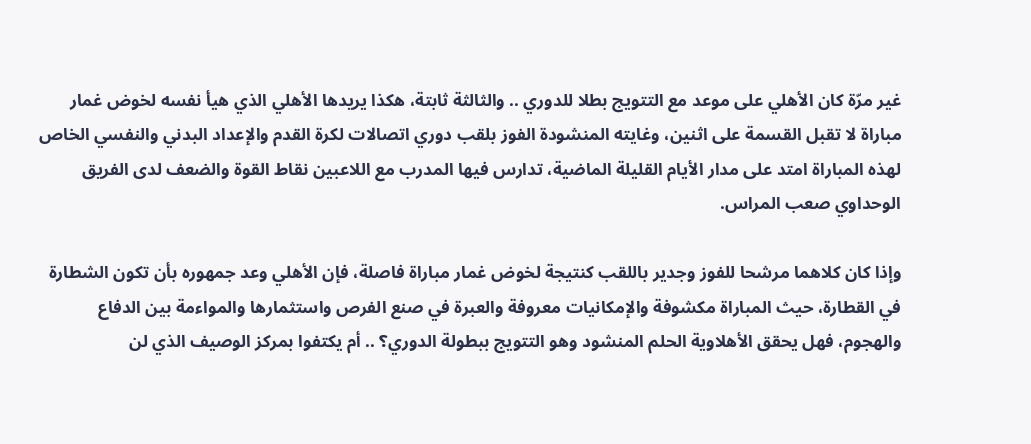غير مرّة كان الأهلي على موعد مع التتويج بطلا للدوري .. والثالثة ثابتة، هكذا يريدها الأهلي الذي هيأ نفسه لخوض غمار مباراة لا تقبل القسمة على اثنين، وغايته المنشودة الفوز بلقب دوري اتصالات لكرة القدم والإعداد البدني والنفسي الخاص لهذه المباراة امتد على مدار الأيام القليلة الماضية، تدارس فيها المدرب مع اللاعبين نقاط القوة والضعف لدى الفريق الوحداوي صعب المراس.

وإذا كان كلاهما مرشحا للفوز وجدير باللقب كنتيجة لخوض غمار مباراة فاصلة، فإن الأهلي وعد جمهوره بأن تكون الشطارة في القطارة، حيث المباراة مكشوفة والإمكانيات معروفة والعبرة في صنع الفرص واستثمارها والمواءمة بين الدفاع والهجوم، فهل يحقق الأهلاوية الحلم المنشود وهو التتويج ببطولة الدوري؟ .. أم يكتفوا بمركز الوصيف الذي لن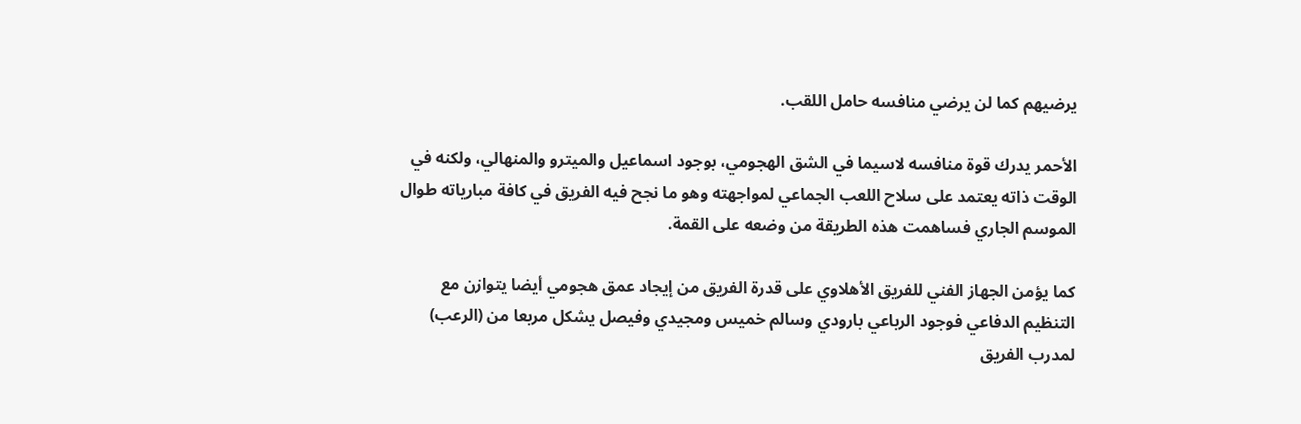يرضيهم كما لن يرضي منافسه حامل اللقب.

الأحمر يدرك قوة منافسه لاسيما في الشق الهجومي، بوجود اسماعيل والميترو والمنهالي، ولكنه في الوقت ذاته يعتمد على سلاح اللعب الجماعي لمواجهته وهو ما نجح فيه الفريق في كافة مبارياته طوال الموسم الجاري فساهمت هذه الطريقة من وضعه على القمة.

كما يؤمن الجهاز الفني للفريق الأهلاوي على قدرة الفريق من إيجاد عمق هجومي أيضا يتوازن مع التنظيم الدفاعي فوجود الرباعي بارودي وسالم خميس ومجيدي وفيصل يشكل مربعا من (الرعب) لمدرب الفريق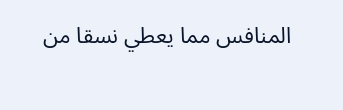المنافس مما يعطي نسقا من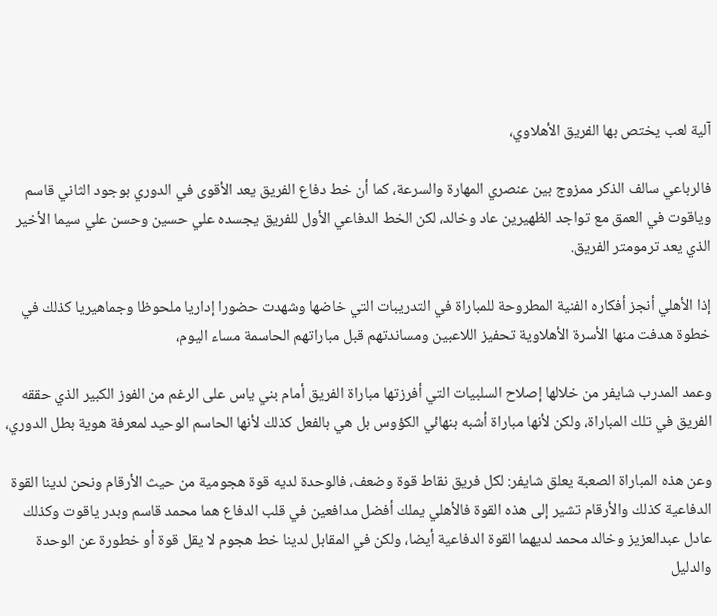آلية لعب يختص بها الفريق الأهلاوي،

فالرباعي سالف الذكر ممزوج بين عنصري المهارة والسرعة، كما أن خط دفاع الفريق يعد الأقوى في الدوري بوجود الثاني قاسم وياقوت في العمق مع تواجد الظهيرين عاد وخالد، لكن الخط الدفاعي الأول للفريق يجسده علي حسين وحسن علي سيما الأخير الذي يعد ترمومتر الفريق.

إذا الأهلي أنجز أفكاره الفنية المطروحة للمباراة في التدريبات التي خاضها وشهدت حضورا إداريا ملحوظا وجماهيريا كذلك في خطوة هدفت منها الأسرة الأهلاوية تحفيز اللاعبين ومساندتهم قبل مباراتهم الحاسمة مساء اليوم،

وعمد المدرب شايفر من خلالها إصلاح السلبيات التي أفرزتها مباراة الفريق أمام بني ياس على الرغم من الفوز الكبير الذي حققه الفريق في تلك المباراة، ولكن لأنها مباراة أشبه بنهائي الكؤوس بل هي بالفعل كذلك لأنها الحاسم الوحيد لمعرفة هوية بطل الدوري،

وعن هذه المباراة الصعبة يعلق شايفر: لكل فريق نقاط قوة وضعف، فالوحدة لديه قوة هجومية من حيث الأرقام ونحن لدينا القوة الدفاعية كذلك والأرقام تشير إلى هذه القوة فالأهلي يملك أفضل مدافعين في قلب الدفاع هما محمد قاسم وبدر ياقوت وكذلك عادل عبدالعزيز وخالد محمد لديهما القوة الدفاعية أيضا، ولكن في المقابل لدينا خط هجوم لا يقل قوة أو خطورة عن الوحدة والدليل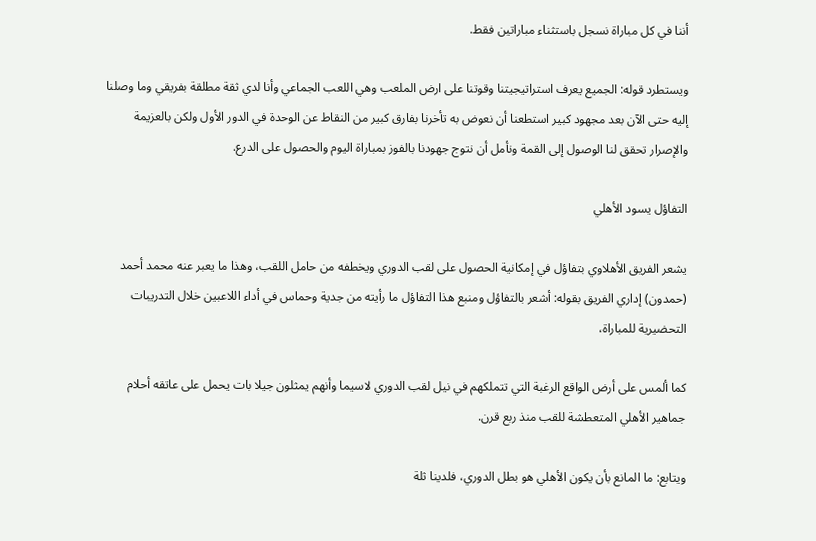أننا في كل مباراة نسجل باستثناء مباراتين فقط.

ويستطرد قوله: الجميع يعرف استراتيجيتنا وقوتنا على ارض الملعب وهي اللعب الجماعي وأنا لدي ثقة مطلقة بفريقي وما وصلنا إليه حتى الآن بعد مجهود كبير استطعنا أن نعوض به تأخرنا بفارق كبير من النقاط عن الوحدة في الدور الأول ولكن بالعزيمة والإصرار تحقق لنا الوصول إلى القمة ونأمل أن نتوج جهودنا بالفوز بمباراة اليوم والحصول على الدرع.

التفاؤل يسود الأهلي

يشعر الفريق الأهلاوي بتفاؤل في إمكانية الحصول على لقب الدوري ويخطفه من حامل اللقب، وهذا ما يعبر عنه محمد أحمد (حمدون) إداري الفريق بقوله: أشعر بالتفاؤل ومنبع هذا التفاؤل ما رأيته من جدية وحماس في أداء اللاعبين خلال التدريبات التحضيرية للمباراة،

كما ألمس على أرض الواقع الرغبة التي تتملكهم في نيل لقب الدوري لاسيما وأنهم يمثلون جيلا بات يحمل على عاتقه أحلام جماهير الأهلي المتعطشة للقب منذ ربع قرن.

ويتابع: ما المانع بأن يكون الأهلي هو بطل الدوري، فلدينا ثلة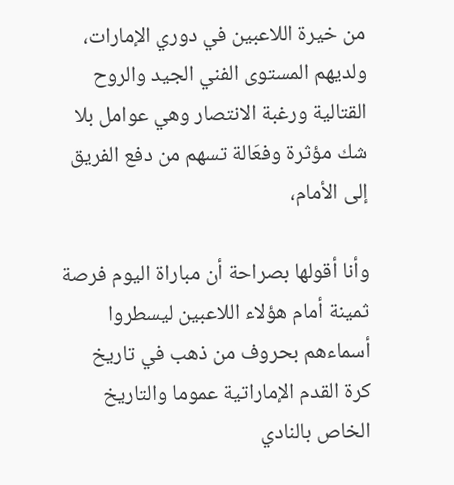من خيرة اللاعبين في دوري الإمارات، ولديهم المستوى الفني الجيد والروح القتالية ورغبة الانتصار وهي عوامل بلا شك مؤثرة وفعَالة تسهم من دفع الفريق إلى الأمام،

وأنا أقولها بصراحة أن مباراة اليوم فرصة ثمينة أمام هؤلاء اللاعبين ليسطروا أسماءهم بحروف من ذهب في تاريخ كرة القدم الإماراتية عموما والتاريخ الخاص بالنادي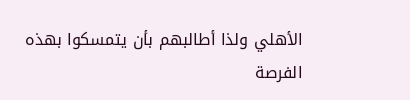الأهلي ولذا أطالبهم بأن يتمسكوا بهذه الفرصة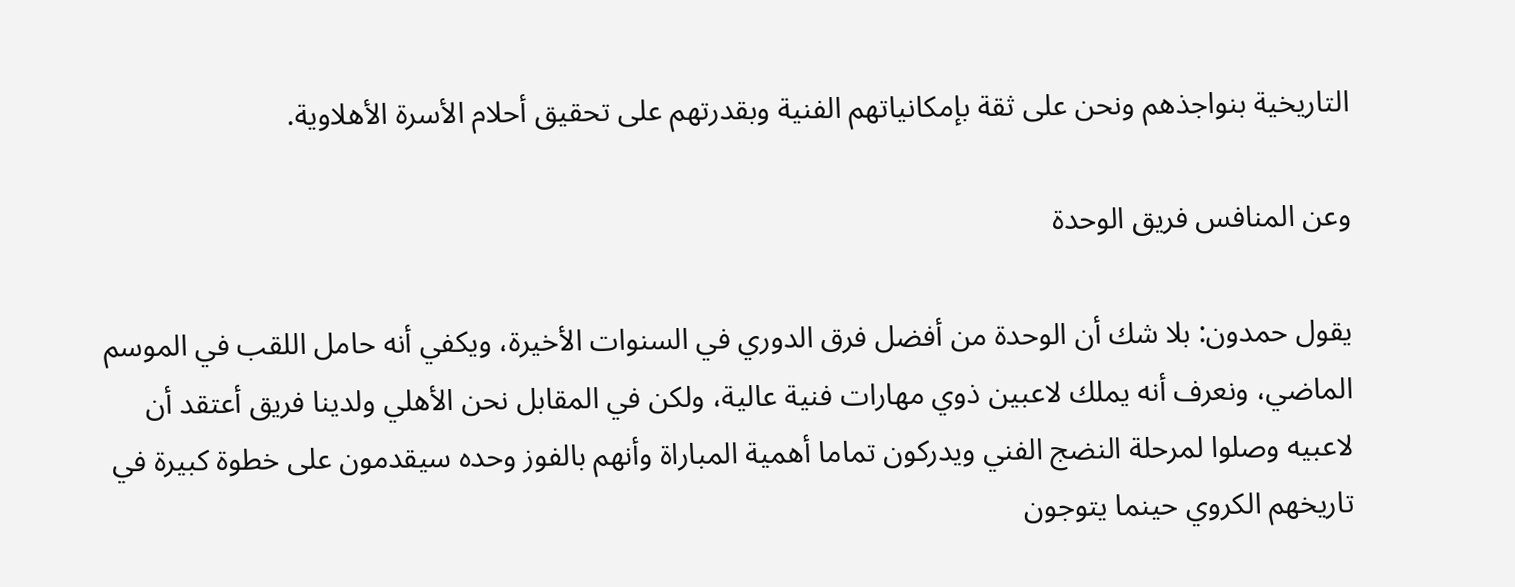التاريخية بنواجذهم ونحن على ثقة بإمكانياتهم الفنية وبقدرتهم على تحقيق أحلام الأسرة الأهلاوية.

وعن المنافس فريق الوحدة

يقول حمدون: بلا شك أن الوحدة من أفضل فرق الدوري في السنوات الأخيرة، ويكفي أنه حامل اللقب في الموسم الماضي، ونعرف أنه يملك لاعبين ذوي مهارات فنية عالية، ولكن في المقابل نحن الأهلي ولدينا فريق أعتقد أن لاعبيه وصلوا لمرحلة النضج الفني ويدركون تماما أهمية المباراة وأنهم بالفوز وحده سيقدمون على خطوة كبيرة في تاريخهم الكروي حينما يتوجون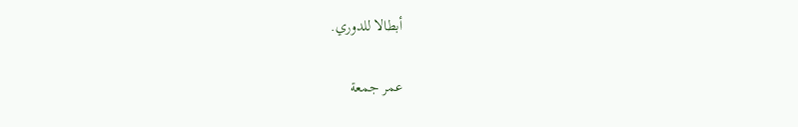أبطالا للدوري.

عمر جمعة